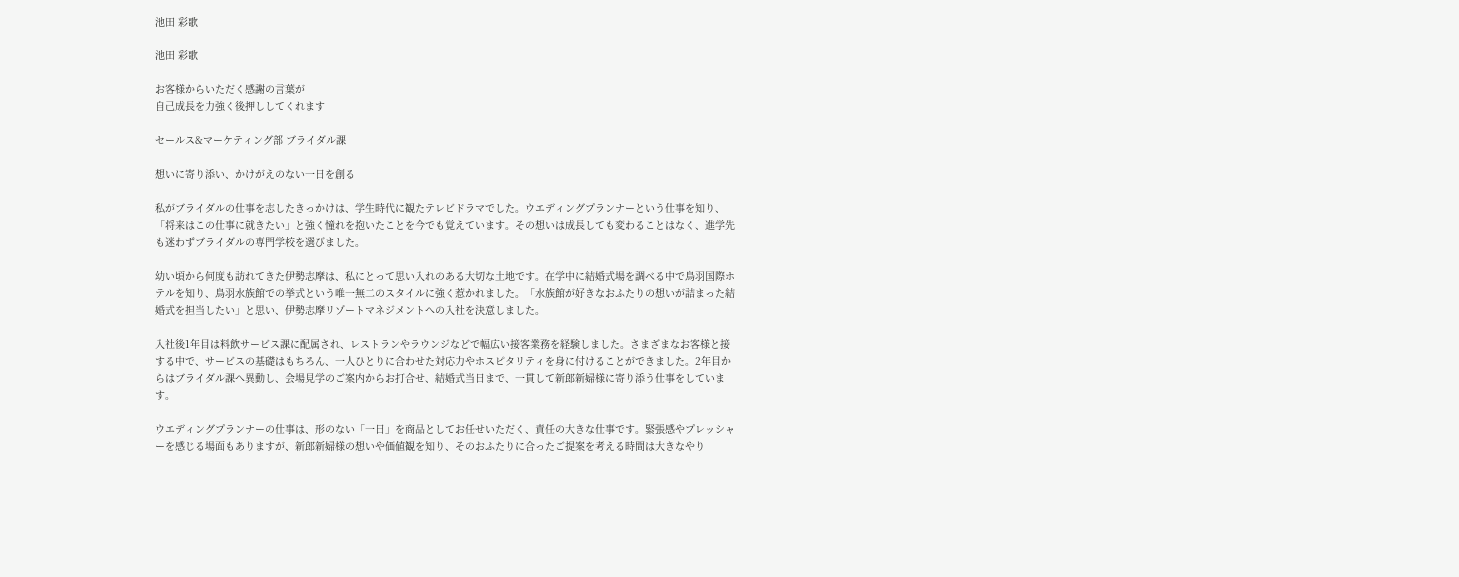池田 彩歌

池田 彩歌

お客様からいただく感謝の言葉が
自己成長を力強く後押ししてくれます

セールス&マーケティング部 ブライダル課

想いに寄り添い、かけがえのない一日を創る

私がブライダルの仕事を志したきっかけは、学生時代に観たテレビドラマでした。ウエディングプランナーという仕事を知り、「将来はこの仕事に就きたい」と強く憧れを抱いたことを今でも覚えています。その想いは成長しても変わることはなく、進学先も迷わずブライダルの専門学校を選びました。

幼い頃から何度も訪れてきた伊勢志摩は、私にとって思い入れのある大切な土地です。在学中に結婚式場を調べる中で鳥羽国際ホテルを知り、鳥羽水族館での挙式という唯一無二のスタイルに強く惹かれました。「水族館が好きなおふたりの想いが詰まった結婚式を担当したい」と思い、伊勢志摩リゾートマネジメントへの入社を決意しました。

入社後1年目は料飲サービス課に配属され、レストランやラウンジなどで幅広い接客業務を経験しました。さまざまなお客様と接する中で、サービスの基礎はもちろん、一人ひとりに合わせた対応力やホスピタリティを身に付けることができました。2年目からはブライダル課へ異動し、会場見学のご案内からお打合せ、結婚式当日まで、一貫して新郎新婦様に寄り添う仕事をしています。

ウエディングプランナーの仕事は、形のない「一日」を商品としてお任せいただく、責任の大きな仕事です。緊張感やプレッシャーを感じる場面もありますが、新郎新婦様の想いや価値観を知り、そのおふたりに合ったご提案を考える時間は大きなやり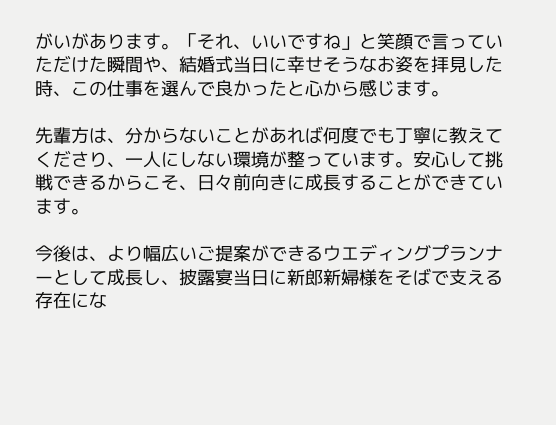がいがあります。「それ、いいですね」と笑顔で言っていただけた瞬間や、結婚式当日に幸せそうなお姿を拝見した時、この仕事を選んで良かったと心から感じます。

先輩方は、分からないことがあれば何度でも丁寧に教えてくださり、一人にしない環境が整っています。安心して挑戦できるからこそ、日々前向きに成長することができています。

今後は、より幅広いご提案ができるウエディングプランナーとして成長し、披露宴当日に新郎新婦様をそばで支える存在にな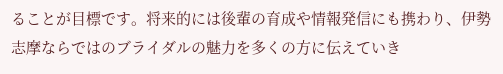ることが目標です。将来的には後輩の育成や情報発信にも携わり、伊勢志摩ならではのブライダルの魅力を多くの方に伝えていき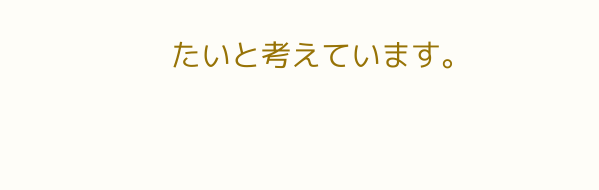たいと考えています。